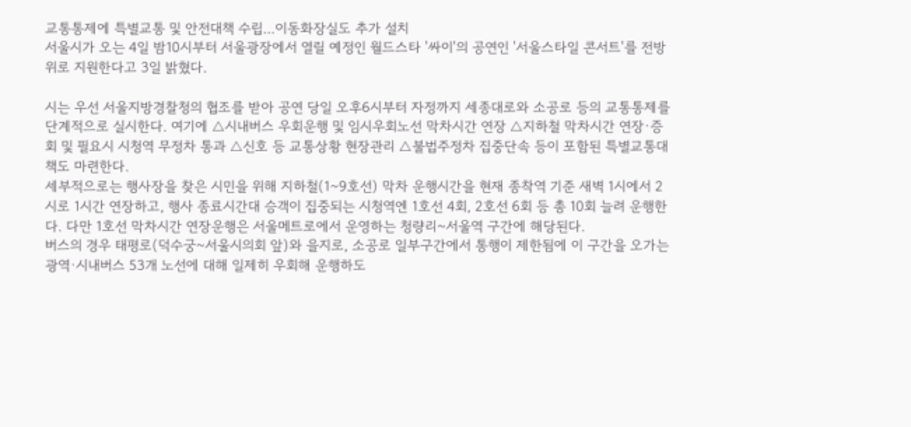교통통제에 특별교통 및 안전대책 수립...이동화장실도 추가 설치
서울시가 오는 4일 밤10시부터 서울광장에서 열릴 예정인 월드스타 '싸이'의 공연인 '서울스타일 콘서트'를 전방위로 지원한다고 3일 밝혔다.

시는 우선 서울지방경찰청의 협조를 받아 공연 당일 오후6시부터 자정까지 세종대로와 소공로 등의 교통통제를 단계적으로 실시한다. 여기에 △시내버스 우회운행 및 임시우회노선 막차시간 연장 △지하철 막차시간 연장·증회 및 필요시 시청역 무정차 통과 △신호 등 교통상황 현장관리 △불법주정차 집중단속 등이 포함된 특별교통대책도 마련한다.
세부적으로는 행사장을 찾은 시민을 위해 지하철(1~9호선) 막차 운행시간을 현재 종착역 기준 새벽 1시에서 2시로 1시간 연장하고, 행사 종료시간대 승객이 집중되는 시청역엔 1호선 4회, 2호선 6회 등 총 10회 늘려 운행한다. 다만 1호선 막차시간 연장운행은 서울메트로에서 운영하는 청량리~서울역 구간에 해당된다.
버스의 경우 태평로(덕수궁~서울시의회 앞)와 을지로, 소공로 일부구간에서 통행이 제한됨에 이 구간을 오가는 광역·시내버스 53개 노선에 대해 일제히 우회해 운행하도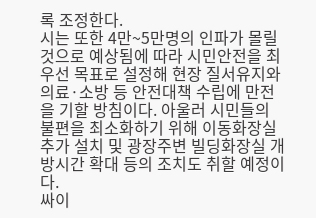록 조정한다.
시는 또한 4만~5만명의 인파가 몰릴 것으로 예상됨에 따라 시민안전을 최우선 목표로 설정해 현장 질서유지와 의료·소방 등 안전대책 수립에 만전을 기할 방침이다. 아울러 시민들의 불편을 최소화하기 위해 이동화장실 추가 설치 및 광장주변 빌딩화장실 개방시간 확대 등의 조치도 취할 예정이다.
싸이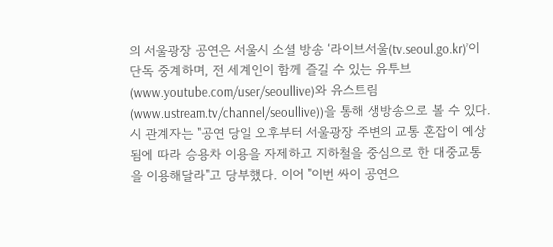의 서울광장 공연은 서울시 소셜 방송 ‘라이브서울(tv.seoul.go.kr)’이 단독 중계하며, 전 세계인이 함께 즐길 수 있는 유투브(www.youtube.com/user/seoullive)와 유스트림(www.ustream.tv/channel/seoullive))을 통해 생방송으로 볼 수 있다.
시 관계자는 "공연 당일 오후부터 서울광장 주변의 교통 혼잡이 예상됨에 따라 승용차 이용을 자제하고 지하철을 중심으로 한 대중교통을 이용해달라"고 당부했다. 이어 "이번 싸이 공연으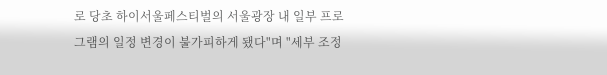로 당초 하이서울페스티벌의 서울광장 내 일부 프로그램의 일정 변경이 불가피하게 됐다"며 "세부 조정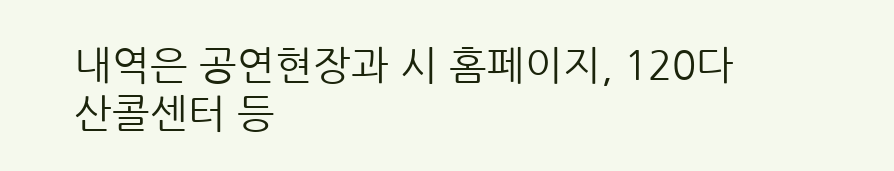내역은 공연현장과 시 홈페이지, 120다산콜센터 등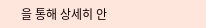을 통해 상세히 안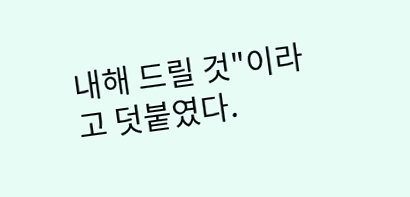내해 드릴 것"이라고 덧붙였다.